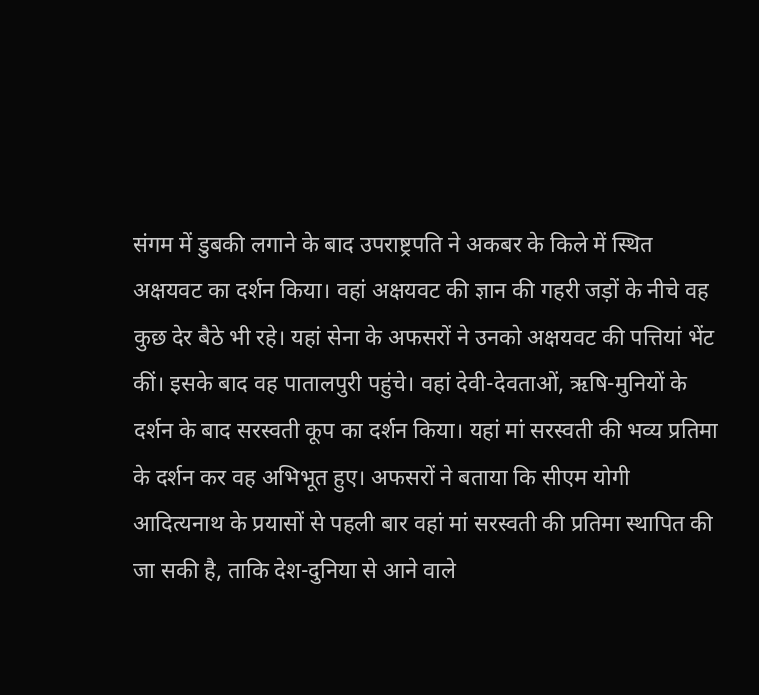संगम में डुबकी लगाने के बाद उपराष्ट्रपति ने अकबर के किले में स्थित अक्षयवट का दर्शन किया। वहां अक्षयवट की ज्ञान की गहरी जड़ों के नीचे वह कुछ देर बैठे भी रहे। यहां सेना के अफसरों ने उनको अक्षयवट की पत्तियां भेंट कीं। इसके बाद वह पातालपुरी पहुंचे। वहां देवी-देवताओं, ऋषि-मुनियों के दर्शन के बाद सरस्वती कूप का दर्शन किया। यहां मां सरस्वती की भव्य प्रतिमा के दर्शन कर वह अभिभूत हुए। अफसरों ने बताया कि सीएम योगी आदित्यनाथ के प्रयासों से पहली बार वहां मां सरस्वती की प्रतिमा स्थापित की जा सकी है, ताकि देश-दुनिया से आने वाले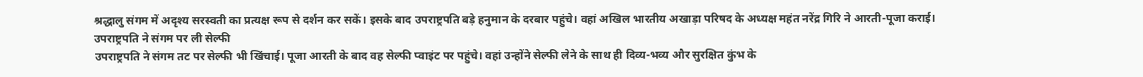श्रद्धालु संगम में अदृश्य सरस्वती का प्रत्यक्ष रूप से दर्शन कर सकें। इसके बाद उपराष्ट्रपति बड़े हनुमान के दरबार पहुंचे। वहां अखिल भारतीय अखाड़ा परिषद के अध्यक्ष महंत नरेंद्र गिरि ने आरती-पूजा कराई।
उपराष्ट्रपति ने संगम पर ली सेल्फी
उपराष्ट्रपति ने संगम तट पर सेल्फी भी खिंचाई। पूजा आरती के बाद वह सेल्फी प्वाइंट पर पहुंचे। वहां उन्होंने सेल्फी लेने के साथ ही दिव्य-भव्य और सुरक्षित कुंभ के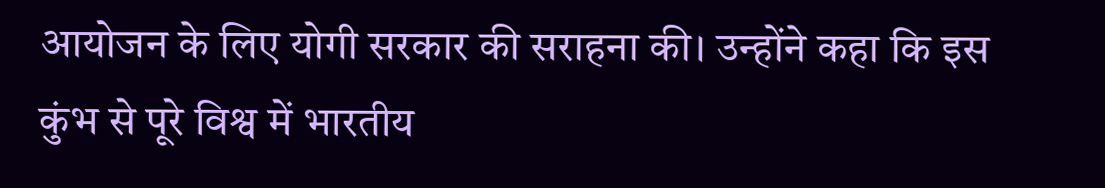आयोजन के लिए योगी सरकार की सराहना की। उन्होंने कहा कि इस कुंभ से पूरे विश्व में भारतीय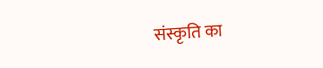संस्कृति का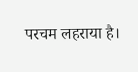परचम लहराया है।